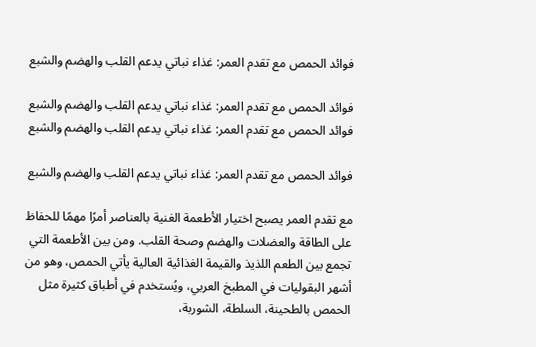فوائد الحمص مع تقدم العمر: غذاء نباتي يدعم القلب والهضم والشبع

فوائد الحمص مع تقدم العمر: غذاء نباتي يدعم القلب والهضم والشبع
فوائد الحمص مع تقدم العمر: غذاء نباتي يدعم القلب والهضم والشبع

فوائد الحمص مع تقدم العمر: غذاء نباتي يدعم القلب والهضم والشبع

مع تقدم العمر يصبح اختيار الأطعمة الغنية بالعناصر أمرًا مهمًا للحفاظ على الطاقة والعضلات والهضم وصحة القلب. ومن بين الأطعمة التي تجمع بين الطعم اللذيذ والقيمة الغذائية العالية يأتي الحمص، وهو من أشهر البقوليات في المطبخ العربي، ويُستخدم في أطباق كثيرة مثل الحمص بالطحينة، السلطة، الشوربة،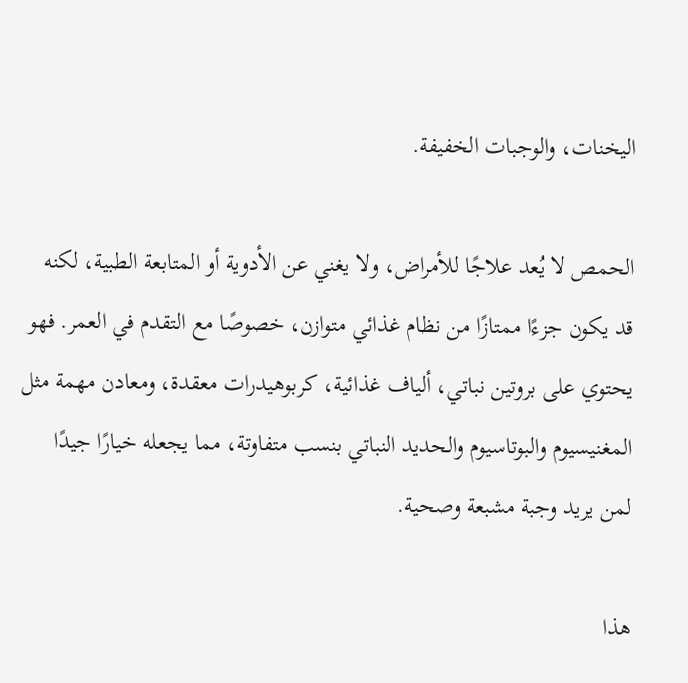اليخنات، والوجبات الخفيفة.

الحمص لا يُعد علاجًا للأمراض، ولا يغني عن الأدوية أو المتابعة الطبية، لكنه قد يكون جزءًا ممتازًا من نظام غذائي متوازن، خصوصًا مع التقدم في العمر. فهو يحتوي على بروتين نباتي، ألياف غذائية، كربوهيدرات معقدة، ومعادن مهمة مثل المغنيسيوم والبوتاسيوم والحديد النباتي بنسب متفاوتة، مما يجعله خيارًا جيدًا لمن يريد وجبة مشبعة وصحية.

هذا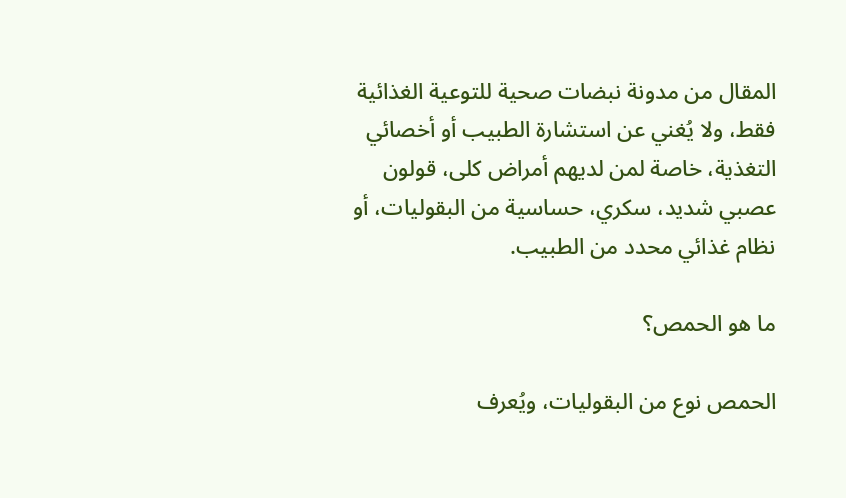المقال من مدونة نبضات صحية للتوعية الغذائية فقط، ولا يُغني عن استشارة الطبيب أو أخصائي التغذية، خاصة لمن لديهم أمراض كلى، قولون عصبي شديد، سكري، حساسية من البقوليات، أو نظام غذائي محدد من الطبيب.

ما هو الحمص؟

الحمص نوع من البقوليات، ويُعرف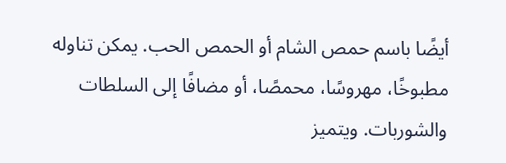أيضًا باسم حمص الشام أو الحمص الحب. يمكن تناوله مطبوخًا، مهروسًا، محمصًا، أو مضافًا إلى السلطات والشوربات. ويتميز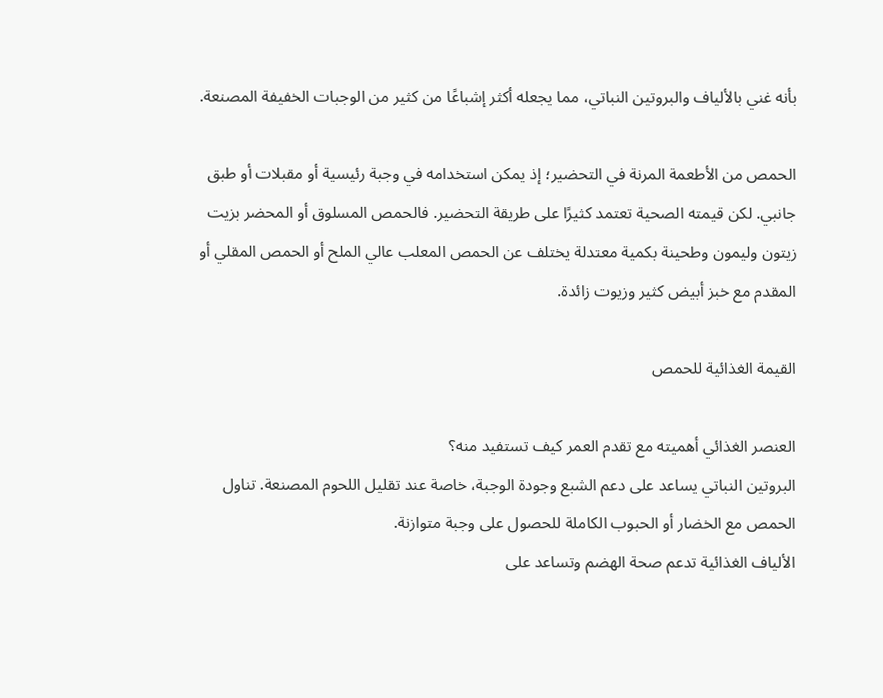بأنه غني بالألياف والبروتين النباتي، مما يجعله أكثر إشباعًا من كثير من الوجبات الخفيفة المصنعة.

الحمص من الأطعمة المرنة في التحضير؛ إذ يمكن استخدامه في وجبة رئيسية أو مقبلات أو طبق جانبي. لكن قيمته الصحية تعتمد كثيرًا على طريقة التحضير. فالحمص المسلوق أو المحضر بزيت زيتون وليمون وطحينة بكمية معتدلة يختلف عن الحمص المعلب عالي الملح أو الحمص المقلي أو المقدم مع خبز أبيض كثير وزيوت زائدة.

القيمة الغذائية للحمص

العنصر الغذائي أهميته مع تقدم العمر كيف تستفيد منه؟
البروتين النباتي يساعد على دعم الشبع وجودة الوجبة، خاصة عند تقليل اللحوم المصنعة. تناول الحمص مع الخضار أو الحبوب الكاملة للحصول على وجبة متوازنة.
الألياف الغذائية تدعم صحة الهضم وتساعد على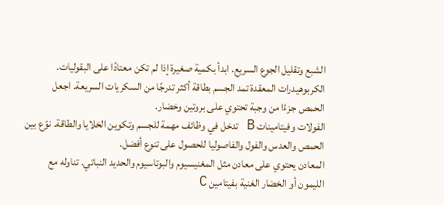الشبع وتقليل الجوع السريع. ابدأ بكمية صغيرة إذا لم تكن معتادًا على البقوليات.
الكربوهيدرات المعقدة تمد الجسم بطاقة أكثر تدرجًا من السكريات السريعة. اجعل الحمص جزءًا من وجبة تحتوي على بروتين وخضار.
الفولات وفيتامينات B تدخل في وظائف مهمة للجسم وتكوين الخلايا والطاقة. نوّع بين الحمص والعدس والفول والفاصوليا للحصول على تنوع أفضل.
المعادن يحتوي على معادن مثل المغنيسيوم والبوتاسيوم والحديد النباتي. تناوله مع الليمون أو الخضار الغنية بفيتامين C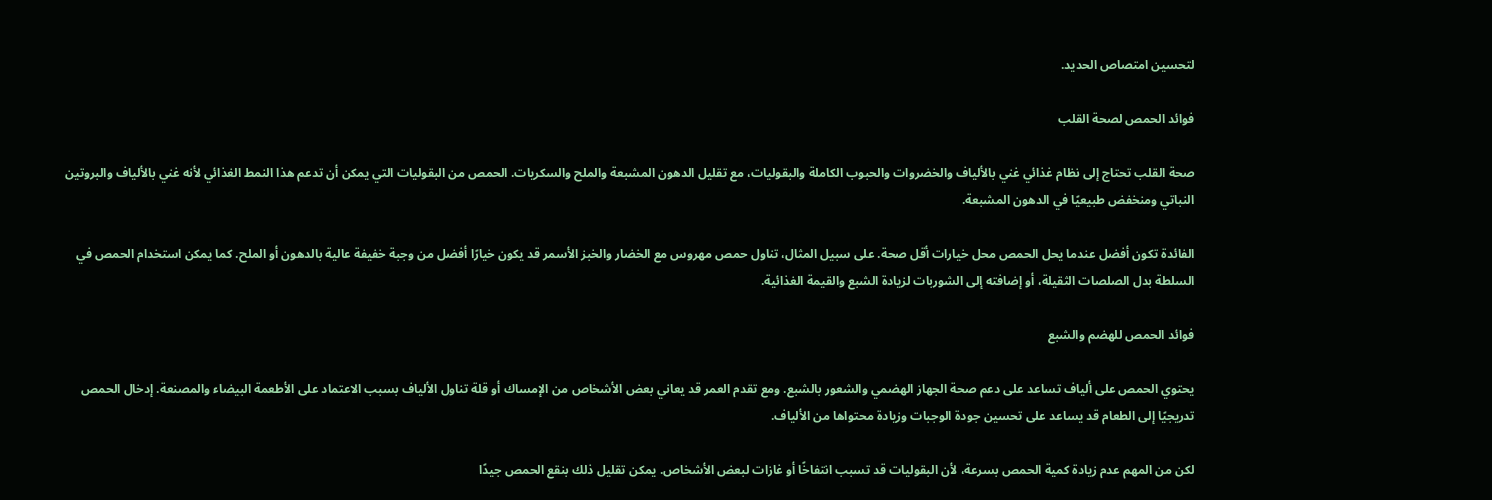لتحسين امتصاص الحديد.

فوائد الحمص لصحة القلب

صحة القلب تحتاج إلى نظام غذائي غني بالألياف والخضروات والحبوب الكاملة والبقوليات، مع تقليل الدهون المشبعة والملح والسكريات. الحمص من البقوليات التي يمكن أن تدعم هذا النمط الغذائي لأنه غني بالألياف والبروتين النباتي ومنخفض طبيعيًا في الدهون المشبعة.

الفائدة تكون أفضل عندما يحل الحمص محل خيارات أقل صحة. على سبيل المثال، تناول حمص مهروس مع الخضار والخبز الأسمر قد يكون خيارًا أفضل من وجبة خفيفة عالية بالدهون أو الملح. كما يمكن استخدام الحمص في السلطة بدل الصلصات الثقيلة، أو إضافته إلى الشوربات لزيادة الشبع والقيمة الغذائية.

فوائد الحمص للهضم والشبع

يحتوي الحمص على ألياف تساعد على دعم صحة الجهاز الهضمي والشعور بالشبع. ومع تقدم العمر قد يعاني بعض الأشخاص من الإمساك أو قلة تناول الألياف بسبب الاعتماد على الأطعمة البيضاء والمصنعة. إدخال الحمص تدريجيًا إلى الطعام قد يساعد على تحسين جودة الوجبات وزيادة محتواها من الألياف.

لكن من المهم عدم زيادة كمية الحمص بسرعة، لأن البقوليات قد تسبب انتفاخًا أو غازات لبعض الأشخاص. يمكن تقليل ذلك بنقع الحمص جيدًا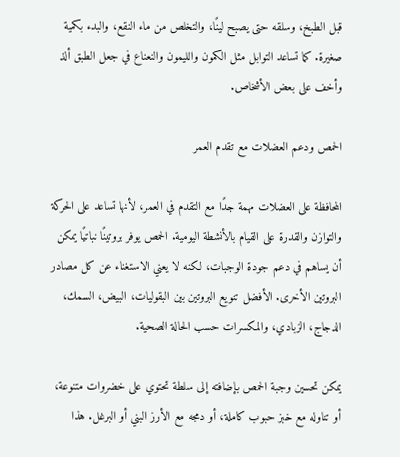قبل الطبخ، وسلقه حتى يصبح لينًا، والتخلص من ماء النقع، والبدء بكمية صغيرة. كما تساعد التوابل مثل الكمون والليمون والنعناع في جعل الطبق ألذ وأخف على بعض الأشخاص.

الحمص ودعم العضلات مع تقدم العمر

المحافظة على العضلات مهمة جدًا مع التقدم في العمر، لأنها تساعد على الحركة والتوازن والقدرة على القيام بالأنشطة اليومية. الحمص يوفر بروتينًا نباتيًا يمكن أن يساهم في دعم جودة الوجبات، لكنه لا يعني الاستغناء عن كل مصادر البروتين الأخرى. الأفضل تنويع البروتين بين البقوليات، البيض، السمك، الدجاج، الزبادي، والمكسرات حسب الحالة الصحية.

يمكن تحسين وجبة الحمص بإضافته إلى سلطة تحتوي على خضروات متنوعة، أو تناوله مع خبز حبوب كاملة، أو دمجه مع الأرز البني أو البرغل. هذا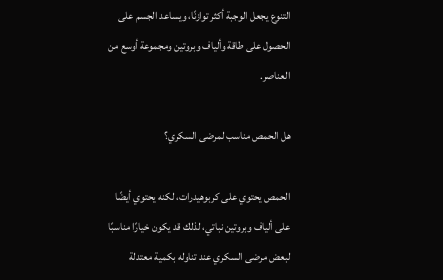التنوع يجعل الوجبة أكثر توازنًا، ويساعد الجسم على الحصول على طاقة وألياف وبروتين ومجموعة أوسع من العناصر.

هل الحمص مناسب لمرضى السكري؟

الحمص يحتوي على كربوهيدرات، لكنه يحتوي أيضًا على ألياف وبروتين نباتي، لذلك قد يكون خيارًا مناسبًا لبعض مرضى السكري عند تناوله بكمية معتدلة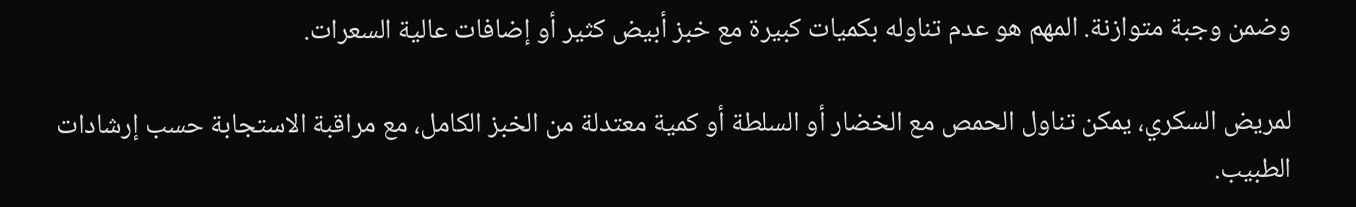وضمن وجبة متوازنة. المهم هو عدم تناوله بكميات كبيرة مع خبز أبيض كثير أو إضافات عالية السعرات.

لمريض السكري، يمكن تناول الحمص مع الخضار أو السلطة أو كمية معتدلة من الخبز الكامل، مع مراقبة الاستجابة حسب إرشادات الطبيب.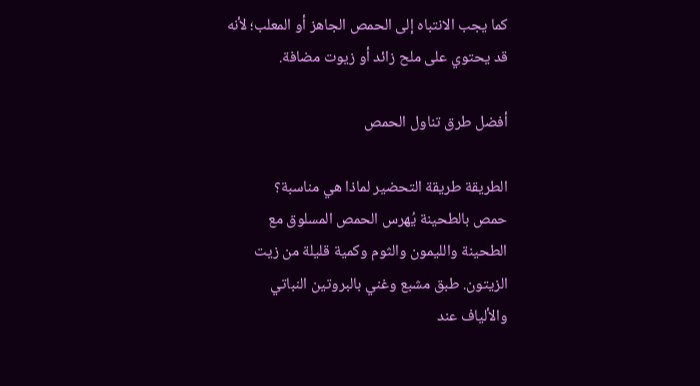كما يجب الانتباه إلى الحمص الجاهز أو المعلب؛ لأنه قد يحتوي على ملح زائد أو زيوت مضافة.

أفضل طرق تناول الحمص

الطريقة طريقة التحضير لماذا هي مناسبة؟
حمص بالطحينة يُهرس الحمص المسلوق مع الطحينة والليمون والثوم وكمية قليلة من زيت الزيتون. طبق مشبع وغني بالبروتين النباتي والألياف عند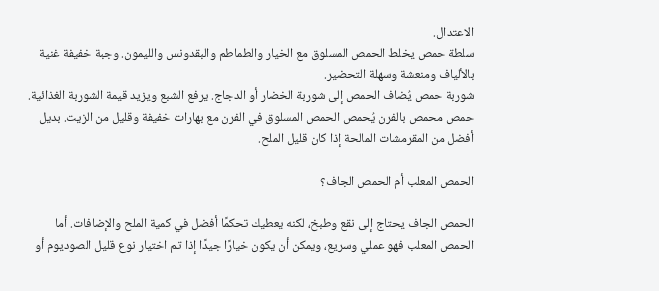الاعتدال.
سلطة حمص يخلط الحمص المسلوق مع الخيار والطماطم والبقدونس والليمون. وجبة خفيفة غنية بالألياف ومنعشة وسهلة التحضير.
شوربة حمص يُضاف الحمص إلى شوربة الخضار أو الدجاج. يرفع الشبع ويزيد قيمة الشوربة الغذائية.
حمص محمص بالفرن يُحمص الحمص المسلوق في الفرن مع بهارات خفيفة وقليل من الزيت. بديل أفضل من المقرمشات المالحة إذا كان قليل الملح.

الحمص المعلب أم الحمص الجاف؟

الحمص الجاف يحتاج إلى نقع وطبخ، لكنه يعطيك تحكمًا أفضل في كمية الملح والإضافات. أما الحمص المعلب فهو عملي وسريع، ويمكن أن يكون خيارًا جيدًا إذا تم اختيار نوع قليل الصوديوم أو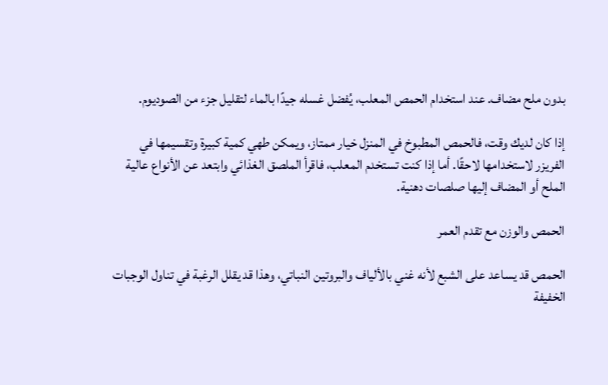بدون ملح مضاف. عند استخدام الحمص المعلب، يُفضل غسله جيدًا بالماء لتقليل جزء من الصوديوم.

إذا كان لديك وقت، فالحمص المطبوخ في المنزل خيار ممتاز، ويمكن طهي كمية كبيرة وتقسيمها في الفريزر لاستخدامها لاحقًا. أما إذا كنت تستخدم المعلب، فاقرأ الملصق الغذائي وابتعد عن الأنواع عالية الملح أو المضاف إليها صلصات دهنية.

الحمص والوزن مع تقدم العمر

الحمص قد يساعد على الشبع لأنه غني بالألياف والبروتين النباتي، وهذا قد يقلل الرغبة في تناول الوجبات الخفيفة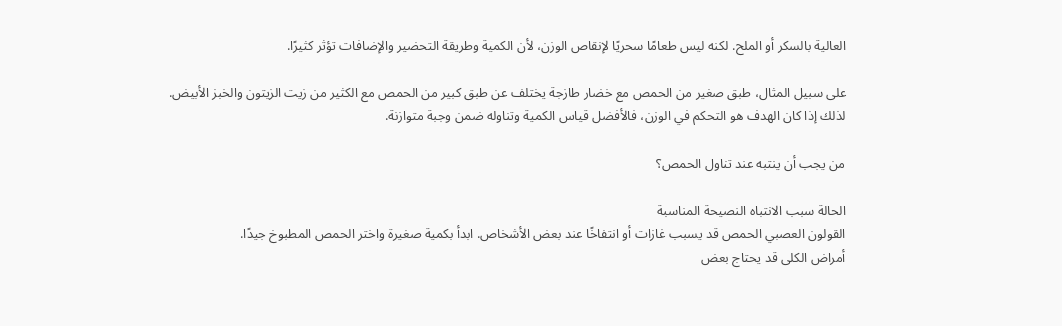العالية بالسكر أو الملح. لكنه ليس طعامًا سحريًا لإنقاص الوزن، لأن الكمية وطريقة التحضير والإضافات تؤثر كثيرًا.

على سبيل المثال، طبق صغير من الحمص مع خضار طازجة يختلف عن طبق كبير من الحمص مع الكثير من زيت الزيتون والخبز الأبيض. لذلك إذا كان الهدف هو التحكم في الوزن، فالأفضل قياس الكمية وتناوله ضمن وجبة متوازنة.

من يجب أن ينتبه عند تناول الحمص؟

الحالة سبب الانتباه النصيحة المناسبة
القولون العصبي الحمص قد يسبب غازات أو انتفاخًا عند بعض الأشخاص. ابدأ بكمية صغيرة واختر الحمص المطبوخ جيدًا.
أمراض الكلى قد يحتاج بعض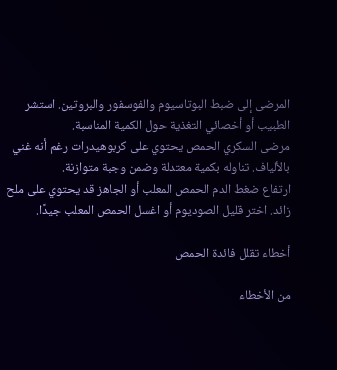المرضى إلى ضبط البوتاسيوم والفوسفور والبروتين. استشر الطبيب أو أخصائي التغذية حول الكمية المناسبة.
مرضى السكري الحمص يحتوي على كربوهيدرات رغم أنه غني بالألياف. تناوله بكمية معتدلة وضمن وجبة متوازنة.
ارتفاع ضغط الدم الحمص المعلب أو الجاهز قد يحتوي على ملح زائد. اختر قليل الصوديوم أو اغسل الحمص المعلب جيدًا.

أخطاء تقلل فائدة الحمص

من الأخطاء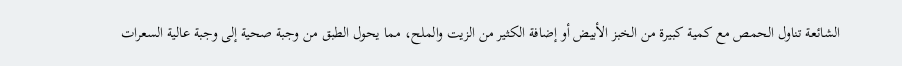الشائعة تناول الحمص مع كمية كبيرة من الخبز الأبيض أو إضافة الكثير من الزيت والملح، مما يحول الطبق من وجبة صحية إلى وجبة عالية السعرات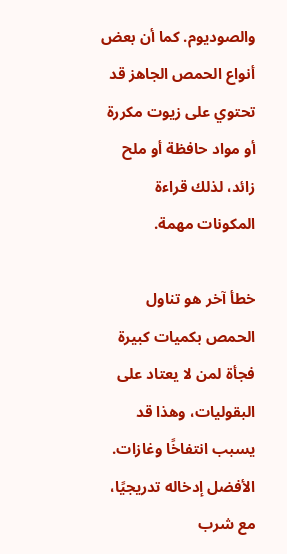والصوديوم. كما أن بعض أنواع الحمص الجاهز قد تحتوي على زيوت مكررة أو مواد حافظة أو ملح زائد، لذلك قراءة المكونات مهمة.

خطأ آخر هو تناول الحمص بكميات كبيرة فجأة لمن لا يعتاد على البقوليات، وهذا قد يسبب انتفاخًا وغازات. الأفضل إدخاله تدريجيًا، مع شرب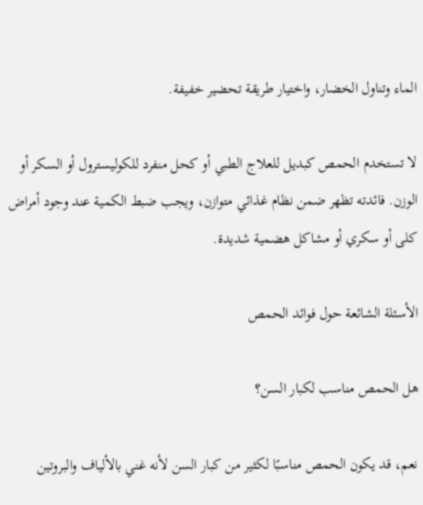الماء وتناول الخضار، واختيار طريقة تحضير خفيفة.

لا تستخدم الحمص كبديل للعلاج الطبي أو كحل منفرد للكوليسترول أو السكر أو الوزن. فائدته تظهر ضمن نظام غذائي متوازن، ويجب ضبط الكمية عند وجود أمراض كلى أو سكري أو مشاكل هضمية شديدة.

الأسئلة الشائعة حول فوائد الحمص

هل الحمص مناسب لكبار السن؟

نعم، قد يكون الحمص مناسبًا لكثير من كبار السن لأنه غني بالألياف والبروتين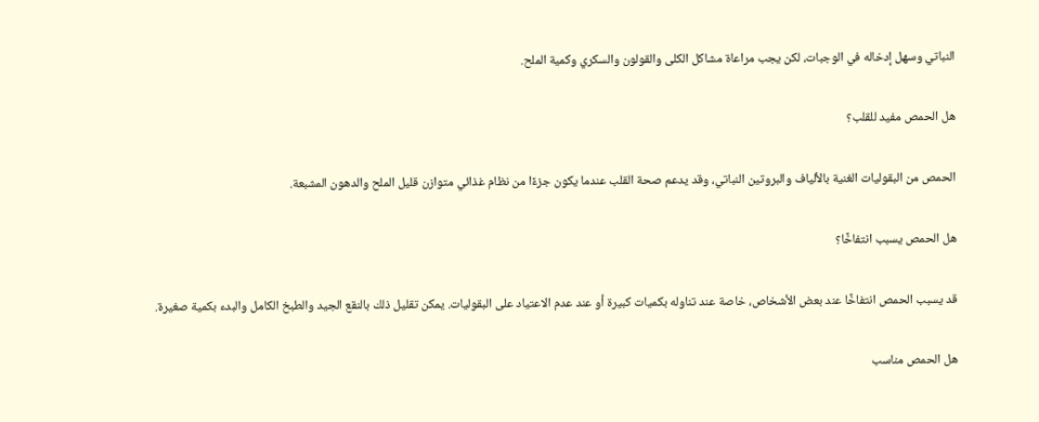النباتي وسهل إدخاله في الوجبات، لكن يجب مراعاة مشاكل الكلى والقولون والسكري وكمية الملح.

هل الحمص مفيد للقلب؟

الحمص من البقوليات الغنية بالألياف والبروتين النباتي، وقد يدعم صحة القلب عندما يكون جزءًا من نظام غذائي متوازن قليل الملح والدهون المشبعة.

هل الحمص يسبب انتفاخًا؟

قد يسبب الحمص انتفاخًا عند بعض الأشخاص، خاصة عند تناوله بكميات كبيرة أو عند عدم الاعتياد على البقوليات. يمكن تقليل ذلك بالنقع الجيد والطبخ الكامل والبدء بكمية صغيرة.

هل الحمص مناسب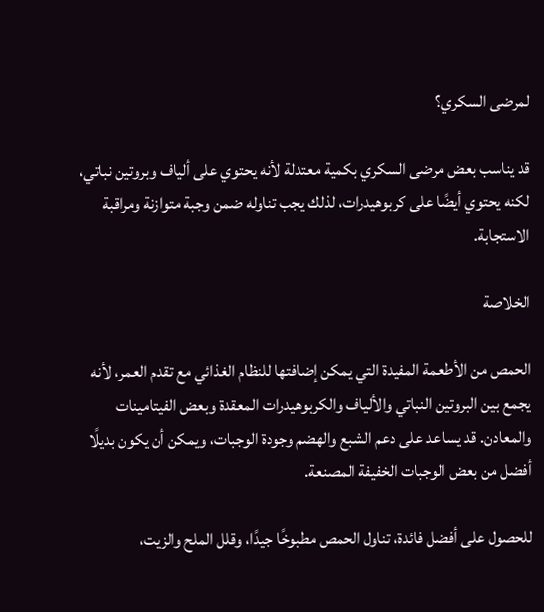لمرضى السكري؟

قد يناسب بعض مرضى السكري بكمية معتدلة لأنه يحتوي على ألياف وبروتين نباتي، لكنه يحتوي أيضًا على كربوهيدرات، لذلك يجب تناوله ضمن وجبة متوازنة ومراقبة الاستجابة.

الخلاصة

الحمص من الأطعمة المفيدة التي يمكن إضافتها للنظام الغذائي مع تقدم العمر، لأنه يجمع بين البروتين النباتي والألياف والكربوهيدرات المعقدة وبعض الفيتامينات والمعادن. قد يساعد على دعم الشبع والهضم وجودة الوجبات، ويمكن أن يكون بديلًا أفضل من بعض الوجبات الخفيفة المصنعة.

للحصول على أفضل فائدة، تناول الحمص مطبوخًا جيدًا، وقلل الملح والزيت،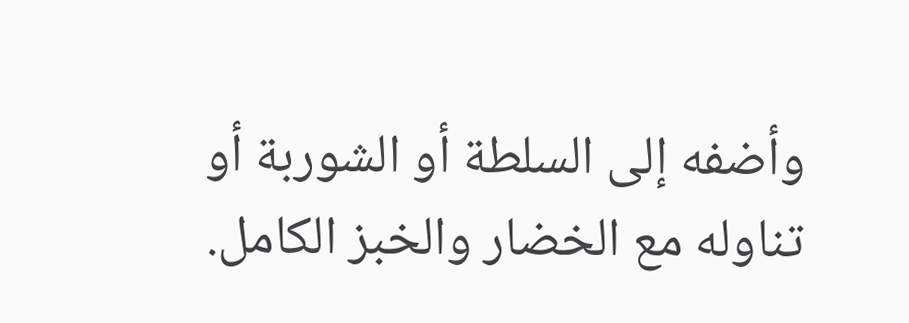وأضفه إلى السلطة أو الشوربة أو تناوله مع الخضار والخبز الكامل.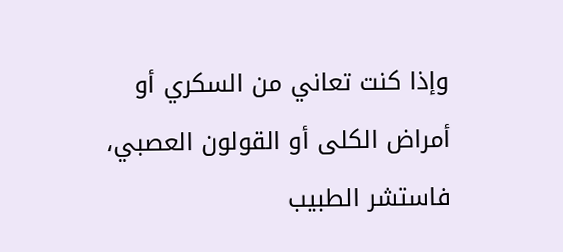وإذا كنت تعاني من السكري أو أمراض الكلى أو القولون العصبي، فاستشر الطبيب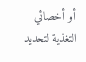أو أخصائي التغذية لتحديد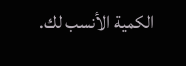الكمية الأنسب لك.